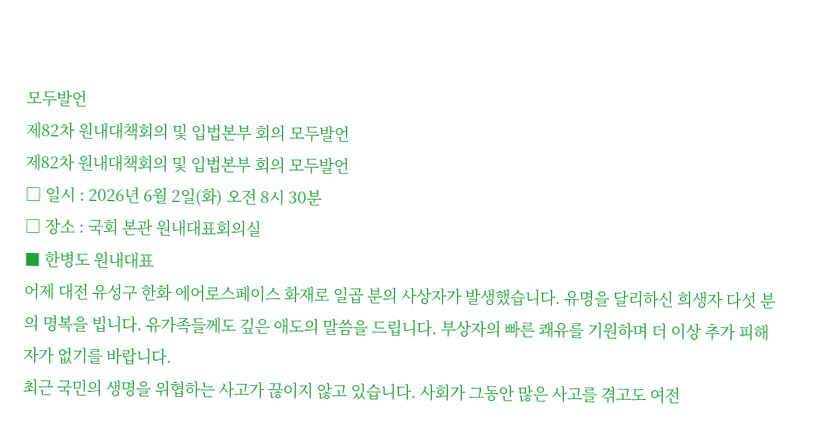모두발언
제82차 원내대책회의 및 입법본부 회의 모두발언
제82차 원내대책회의 및 입법본부 회의 모두발언
□ 일시 : 2026년 6월 2일(화) 오전 8시 30분
□ 장소 : 국회 본관 원내대표회의실
■ 한병도 원내대표
어제 대전 유성구 한화 에어로스페이스 화재로 일곱 분의 사상자가 발생했습니다. 유명을 달리하신 희생자 다섯 분의 명복을 빕니다. 유가족들께도 깊은 애도의 말씀을 드립니다. 부상자의 빠른 쾌유를 기원하며 더 이상 추가 피해자가 없기를 바랍니다.
최근 국민의 생명을 위협하는 사고가 끊이지 않고 있습니다. 사회가 그동안 많은 사고를 겪고도 여전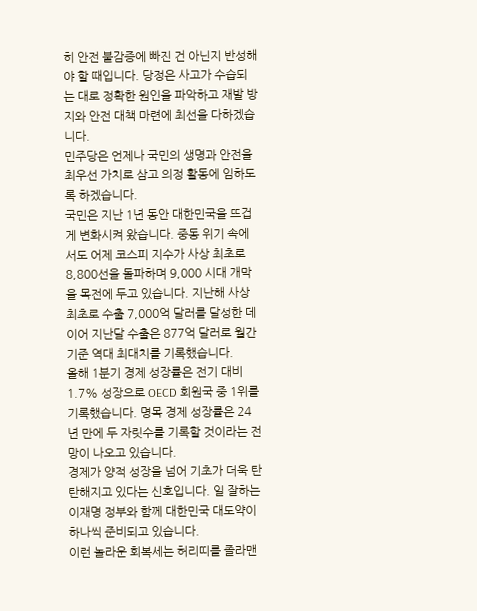히 안전 불감증에 빠진 건 아닌지 반성해야 할 때입니다. 당정은 사고가 수습되는 대로 정확한 원인을 파악하고 재발 방지와 안전 대책 마련에 최선을 다하겠습니다.
민주당은 언제나 국민의 생명과 안전을 최우선 가치로 삼고 의정 활동에 임하도록 하겠습니다.
국민은 지난 1년 동안 대한민국을 뜨겁게 변화시켜 왔습니다. 중동 위기 속에서도 어제 코스피 지수가 사상 최초로 8,800선을 돌파하며 9,000 시대 개막을 목전에 두고 있습니다. 지난해 사상 최초로 수출 7,000억 달러를 달성한 데 이어 지난달 수출은 877억 달러로 월간 기준 역대 최대치를 기록했습니다.
올해 1분기 경제 성장률은 전기 대비 1.7% 성장으로 OECD 회원국 중 1위를 기록했습니다. 명목 경제 성장률은 24년 만에 두 자릿수를 기록할 것이라는 전망이 나오고 있습니다.
경제가 양적 성장을 넘어 기초가 더욱 탄탄해지고 있다는 신호입니다. 일 잘하는 이재명 정부와 함께 대한민국 대도약이 하나씩 준비되고 있습니다.
이런 놀라운 회복세는 허리띠를 졸라맨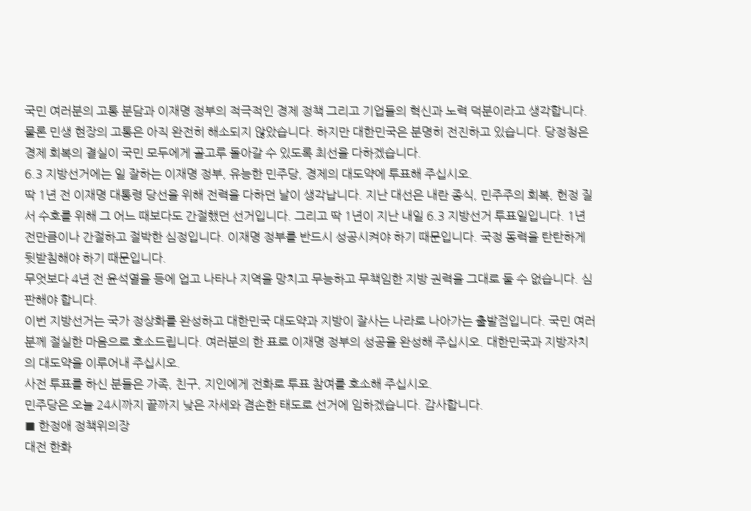국민 여러분의 고통 분담과 이재명 정부의 적극적인 경제 정책 그리고 기업들의 혁신과 노력 덕분이라고 생각합니다. 물론 민생 현장의 고통은 아직 완전히 해소되지 않았습니다. 하지만 대한민국은 분명히 전진하고 있습니다. 당정청은 경제 회복의 결실이 국민 모두에게 골고루 돌아갈 수 있도록 최선을 다하겠습니다.
6.3 지방선거에는 일 잘하는 이재명 정부, 유능한 민주당, 경제의 대도약에 투표해 주십시오.
딱 1년 전 이재명 대통령 당선을 위해 전력을 다하던 날이 생각납니다. 지난 대선은 내란 종식, 민주주의 회복, 헌정 질서 수호를 위해 그 어느 때보다도 간절했던 선거입니다. 그리고 딱 1년이 지난 내일 6.3 지방선거 투표일입니다. 1년 전만큼이나 간절하고 절박한 심정입니다. 이재명 정부를 반드시 성공시켜야 하기 때문입니다. 국정 동력을 탄탄하게 뒷받침해야 하기 때문입니다.
무엇보다 4년 전 윤석열을 등에 업고 나타나 지역을 망치고 무능하고 무책임한 지방 권력을 그대로 둘 수 없습니다. 심판해야 합니다.
이번 지방선거는 국가 정상화를 완성하고 대한민국 대도약과 지방이 잘사는 나라로 나아가는 출발점입니다. 국민 여러분께 절실한 마음으로 호소드립니다. 여러분의 한 표로 이재명 정부의 성공을 완성해 주십시오. 대한민국과 지방자치의 대도약을 이루어내 주십시오.
사전 투표를 하신 분들은 가족, 친구, 지인에게 전화로 투표 참여를 호소해 주십시오.
민주당은 오늘 24시까지 끝까지 낮은 자세와 겸손한 태도로 선거에 임하겠습니다. 감사합니다.
■ 한정애 정책위의장
대전 한화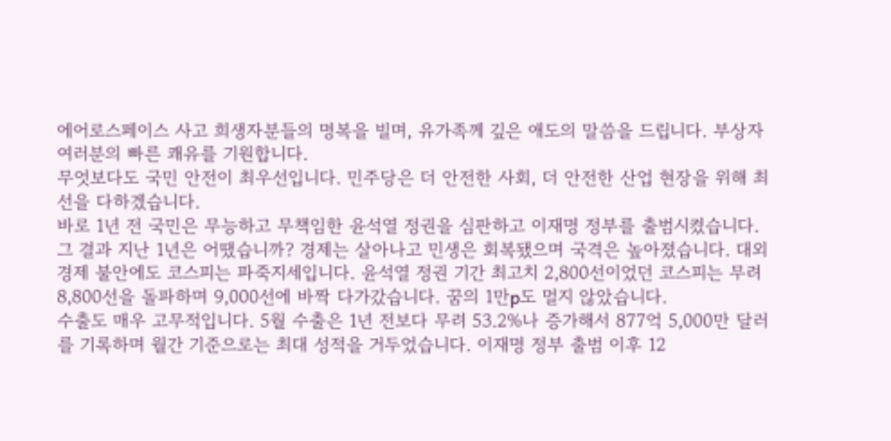에어로스페이스 사고 희생자분들의 명복을 빌며, 유가족께 깊은 애도의 말씀을 드립니다. 부상자 여러분의 빠른 쾌유를 기원합니다.
무엇보다도 국민 안전이 최우선입니다. 민주당은 더 안전한 사회, 더 안전한 산업 현장을 위해 최선을 다하겠습니다.
바로 1년 전 국민은 무능하고 무책임한 윤석열 정권을 심판하고 이재명 정부를 출범시켰습니다. 그 결과 지난 1년은 어땠습니까? 경제는 살아나고 민생은 회복됐으며 국격은 높아졌습니다. 대외 경제 불안에도 코스피는 파죽지세입니다. 윤석열 정권 기간 최고치 2,800선이었던 코스피는 무려 8,800선을 돌파하며 9,000선에 바짝 다가갔습니다. 꿈의 1만p도 멀지 않았습니다.
수출도 매우 고무적입니다. 5월 수출은 1년 전보다 무려 53.2%나 증가해서 877억 5,000만 달러를 기록하며 월간 기준으로는 최대 성적을 거두었습니다. 이재명 정부 출범 이후 12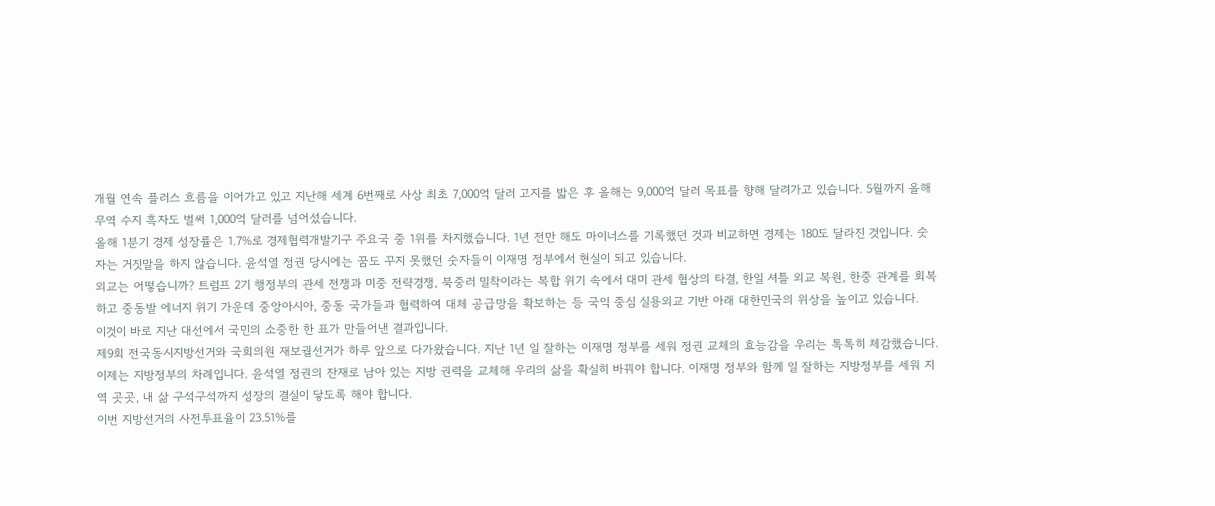개월 연속 플러스 흐름을 이어가고 있고 지난해 세계 6번째로 사상 최초 7,000억 달러 고지를 밟은 후 올해는 9,000억 달러 목표를 향해 달려가고 있습니다. 5월까지 올해 무역 수지 흑자도 벌써 1,000억 달러를 넘어섰습니다.
올해 1분기 경제 성장률은 1.7%로 경제협력개발기구 주요국 중 1위를 차지했습니다. 1년 전만 해도 마이너스를 기록했던 것과 비교하면 경제는 180도 달라진 것입니다. 숫자는 거짓말을 하지 않습니다. 윤석열 정권 당시에는 꿈도 꾸지 못했던 숫자들이 이재명 정부에서 현실이 되고 있습니다.
외교는 어떻습니까? 트럼프 2기 행정부의 관세 전쟁과 미중 전략경쟁, 북중러 밀착이라는 복합 위기 속에서 대미 관세 협상의 타결, 한일 셔틀 외교 복원, 한중 관계를 회복하고 중동발 에너지 위기 가운데 중앙아시아, 중동 국가들과 협력하여 대체 공급망을 확보하는 등 국익 중심 실용외교 기반 아래 대한민국의 위상을 높이고 있습니다.
이것이 바로 지난 대선에서 국민의 소중한 한 표가 만들어낸 결과입니다.
제9회 전국동시지방선거와 국회의원 재보궐선거가 하루 앞으로 다가왔습니다. 지난 1년 일 잘하는 이재명 정부를 세워 정권 교체의 효능감을 우리는 톡톡히 체감했습니다. 이제는 지방정부의 차례입니다. 윤석열 정권의 잔재로 남아 있는 지방 권력을 교체해 우리의 삶을 확실히 바꿔야 합니다. 이재명 정부와 함께 일 잘하는 지방정부를 세워 지역 곳곳, 내 삶 구석구석까지 성장의 결실이 닿도록 해야 합니다.
이번 지방선거의 사전투표율이 23.51%를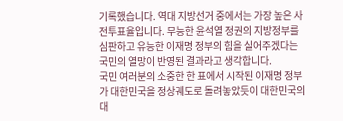기록했습니다. 역대 지방선거 중에서는 가장 높은 사전투표율입니다. 무능한 윤석열 정권의 지방정부를 심판하고 유능한 이재명 정부의 힘을 실어주겠다는 국민의 열망이 반영된 결과라고 생각합니다.
국민 여러분의 소중한 한 표에서 시작된 이재명 정부가 대한민국을 정상궤도로 돌려놓았듯이 대한민국의 대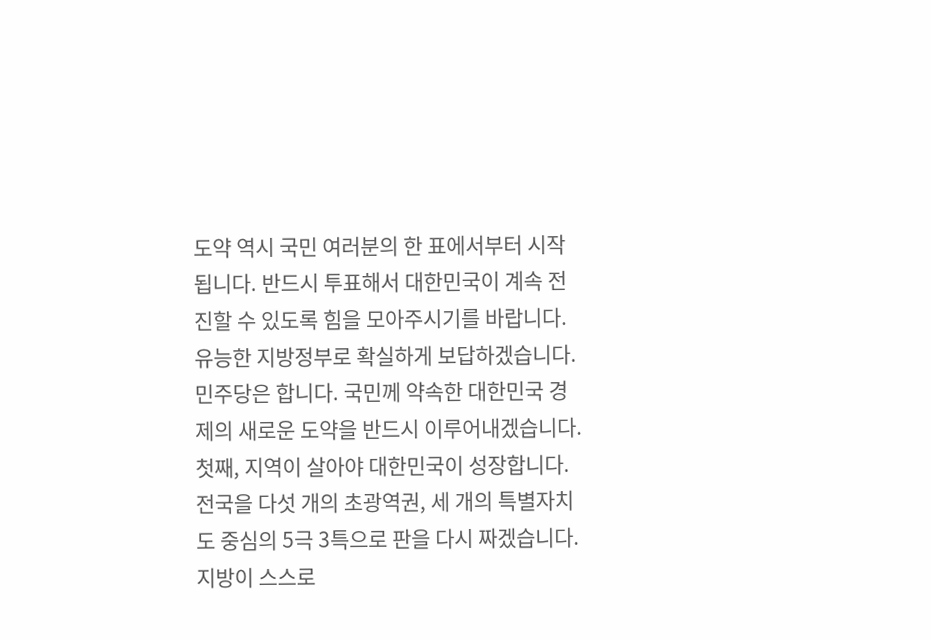도약 역시 국민 여러분의 한 표에서부터 시작됩니다. 반드시 투표해서 대한민국이 계속 전진할 수 있도록 힘을 모아주시기를 바랍니다.
유능한 지방정부로 확실하게 보답하겠습니다. 민주당은 합니다. 국민께 약속한 대한민국 경제의 새로운 도약을 반드시 이루어내겠습니다.
첫째, 지역이 살아야 대한민국이 성장합니다. 전국을 다섯 개의 초광역권, 세 개의 특별자치도 중심의 5극 3특으로 판을 다시 짜겠습니다. 지방이 스스로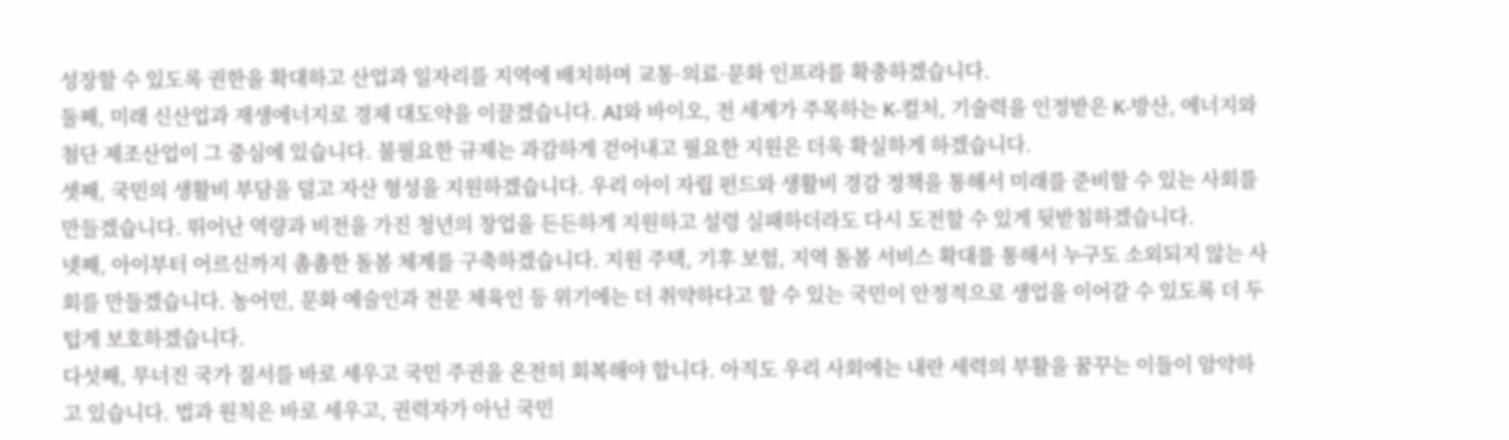성장할 수 있도록 권한을 확대하고 산업과 일자리를 지역에 배치하며 교통·의료·문화 인프라를 확충하겠습니다.
둘째, 미래 신산업과 재생에너지로 경제 대도약을 이끌겠습니다. AI와 바이오, 전 세계가 주목하는 K-컬처, 기술력을 인정받은 K-방산, 에너지와 첨단 제조산업이 그 중심에 있습니다. 불필요한 규제는 과감하게 걷어내고 필요한 지원은 더욱 확실하게 하겠습니다.
셋째, 국민의 생활비 부담을 덜고 자산 형성을 지원하겠습니다. 우리 아이 자립 펀드와 생활비 경감 정책을 통해서 미래를 준비할 수 있는 사회를 만들겠습니다. 뛰어난 역량과 비전을 가진 청년의 창업을 든든하게 지원하고 설령 실패하더라도 다시 도전할 수 있게 뒷받침하겠습니다.
넷째, 아이부터 어르신까지 촘촘한 돌봄 체계를 구축하겠습니다. 지원 주택, 기후 보험, 지역 돌봄 서비스 확대를 통해서 누구도 소외되지 않는 사회를 만들겠습니다. 농어민, 문화 예술인과 전문 체육인 등 위기에는 더 취약하다고 할 수 있는 국민이 안정적으로 생업을 이어갈 수 있도록 더 두텁게 보호하겠습니다.
다섯째, 무너진 국가 질서를 바로 세우고 국민 주권을 온전히 회복해야 합니다. 아직도 우리 사회에는 내란 세력의 부활을 꿈꾸는 이들이 암약하고 있습니다. 법과 원칙은 바로 세우고, 권력자가 아닌 국민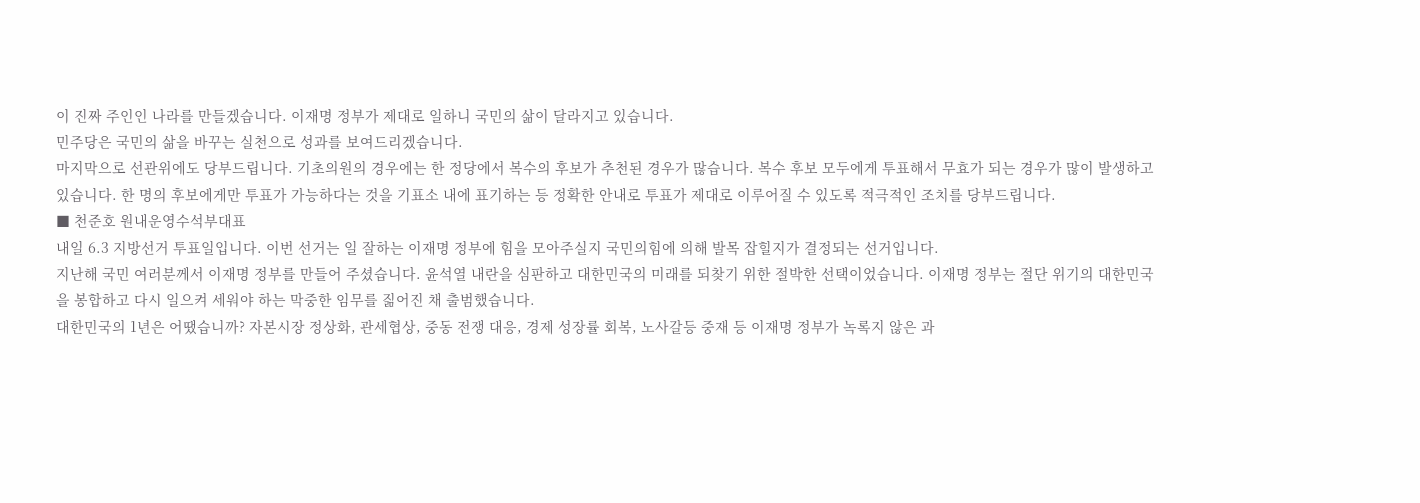이 진짜 주인인 나라를 만들겠습니다. 이재명 정부가 제대로 일하니 국민의 삶이 달라지고 있습니다.
민주당은 국민의 삶을 바꾸는 실천으로 성과를 보여드리겠습니다.
마지막으로 선관위에도 당부드립니다. 기초의원의 경우에는 한 정당에서 복수의 후보가 추천된 경우가 많습니다. 복수 후보 모두에게 투표해서 무효가 되는 경우가 많이 발생하고 있습니다. 한 명의 후보에게만 투표가 가능하다는 것을 기표소 내에 표기하는 등 정확한 안내로 투표가 제대로 이루어질 수 있도록 적극적인 조치를 당부드립니다.
■ 천준호 원내운영수석부대표
내일 6.3 지방선거 투표일입니다. 이번 선거는 일 잘하는 이재명 정부에 힘을 모아주실지 국민의힘에 의해 발목 잡힐지가 결정되는 선거입니다.
지난해 국민 여러분께서 이재명 정부를 만들어 주셨습니다. 윤석열 내란을 심판하고 대한민국의 미래를 되찾기 위한 절박한 선택이었습니다. 이재명 정부는 절단 위기의 대한민국을 봉합하고 다시 일으켜 세워야 하는 막중한 임무를 짊어진 채 출범했습니다.
대한민국의 1년은 어땠습니까? 자본시장 정상화, 관세협상, 중동 전쟁 대응, 경제 성장률 회복, 노사갈등 중재 등 이재명 정부가 녹록지 않은 과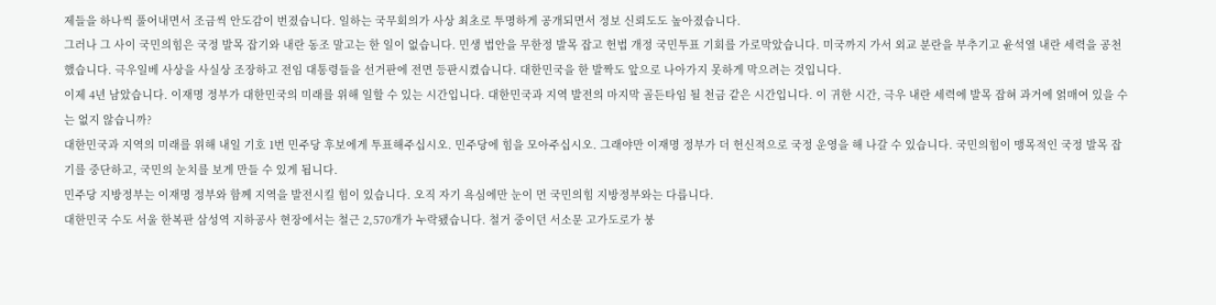제들을 하나씩 풀어내면서 조금씩 안도감이 번졌습니다. 일하는 국무회의가 사상 최초로 투명하게 공개되면서 정보 신뢰도도 높아졌습니다.
그러나 그 사이 국민의힘은 국정 발목 잡기와 내란 동조 말고는 한 일이 없습니다. 민생 법안을 무한정 발목 잡고 헌법 개정 국민투표 기회를 가로막았습니다. 미국까지 가서 외교 분란을 부추기고 윤석열 내란 세력을 공천했습니다. 극우일베 사상을 사실상 조장하고 전임 대통령들을 선거판에 전면 등판시켰습니다. 대한민국을 한 발짝도 앞으로 나아가지 못하게 막으려는 것입니다.
이제 4년 남았습니다. 이재명 정부가 대한민국의 미래를 위해 일할 수 있는 시간입니다. 대한민국과 지역 발전의 마지막 골든타임 될 천금 같은 시간입니다. 이 귀한 시간, 극우 내란 세력에 발목 잡혀 과거에 얽매여 있을 수는 없지 않습니까?
대한민국과 지역의 미래를 위해 내일 기호 1번 민주당 후보에게 투표해주십시오. 민주당에 힘을 모아주십시오. 그래야만 이재명 정부가 더 헌신적으로 국정 운영을 해 나갈 수 있습니다. 국민의힘이 맹목적인 국정 발목 잡기를 중단하고, 국민의 눈치를 보게 만들 수 있게 됩니다.
민주당 지방정부는 이재명 정부와 함께 지역을 발전시킬 힘이 있습니다. 오직 자기 욕심에만 눈이 먼 국민의힘 지방정부와는 다릅니다.
대한민국 수도 서울 한복판 삼성역 지하공사 현장에서는 철근 2,570개가 누락됐습니다. 철거 중이던 서소문 고가도로가 붕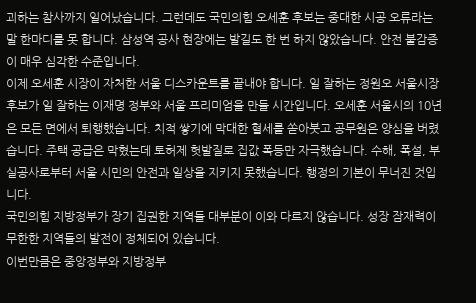괴하는 참사까지 일어났습니다. 그런데도 국민의힘 오세훈 후보는 중대한 시공 오류라는 말 한마디를 못 합니다. 삼성역 공사 현장에는 발길도 한 번 하지 않았습니다. 안전 불감증이 매우 심각한 수준입니다.
이제 오세훈 시장이 자처한 서울 디스카운트를 끝내야 합니다. 일 잘하는 정원오 서울시장 후보가 일 잘하는 이재명 정부와 서울 프리미엄을 만들 시간입니다. 오세훈 서울시의 10년은 모든 면에서 퇴행했습니다. 치적 쌓기에 막대한 혈세를 쏟아붓고 공무원은 양심을 버렸습니다. 주택 공급은 막혔는데 토허제 헛발질로 집값 폭등만 자극했습니다. 수해, 폭설, 부실공사로부터 서울 시민의 안전과 일상을 지키지 못했습니다. 행정의 기본이 무너진 것입니다.
국민의힘 지방정부가 장기 집권한 지역들 대부분이 이와 다르지 않습니다. 성장 잠재력이 무한한 지역들의 발전이 정체되어 있습니다.
이번만큼은 중앙정부와 지방정부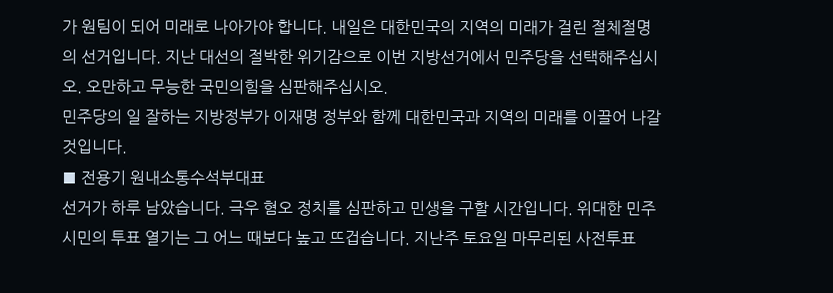가 원팀이 되어 미래로 나아가야 합니다. 내일은 대한민국의 지역의 미래가 걸린 절체절명의 선거입니다. 지난 대선의 절박한 위기감으로 이번 지방선거에서 민주당을 선택해주십시오. 오만하고 무능한 국민의힘을 심판해주십시오.
민주당의 일 잘하는 지방정부가 이재명 정부와 함께 대한민국과 지역의 미래를 이끌어 나갈 것입니다.
■ 전용기 원내소통수석부대표
선거가 하루 남았습니다. 극우 혐오 정치를 심판하고 민생을 구할 시간입니다. 위대한 민주시민의 투표 열기는 그 어느 때보다 높고 뜨겁습니다. 지난주 토요일 마무리된 사전투표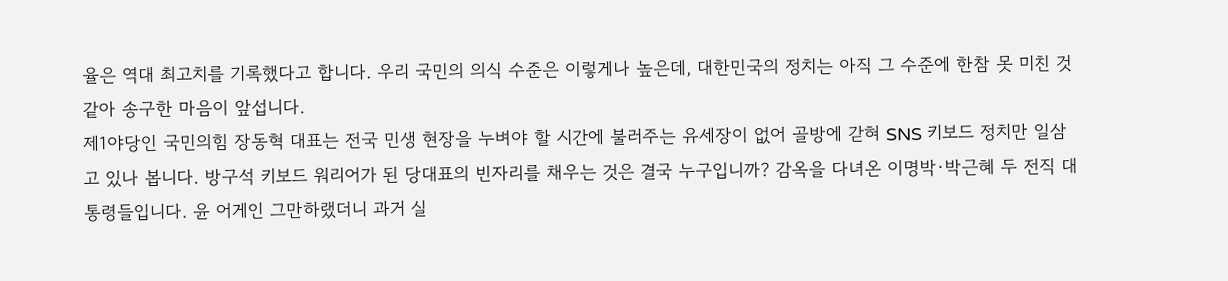율은 역대 최고치를 기록했다고 합니다. 우리 국민의 의식 수준은 이렇게나 높은데, 대한민국의 정치는 아직 그 수준에 한참 못 미친 것 같아 송구한 마음이 앞섭니다.
제1야당인 국민의힘 장동혁 대표는 전국 민생 현장을 누벼야 할 시간에 불러주는 유세장이 없어 골방에 갇혀 SNS 키보드 정치만 일삼고 있나 봅니다. 방구석 키보드 워리어가 된 당대표의 빈자리를 채우는 것은 결국 누구입니까? 감옥을 다녀온 이명박·박근혜 두 전직 대통령들입니다. 윤 어게인 그만하랬더니 과거 실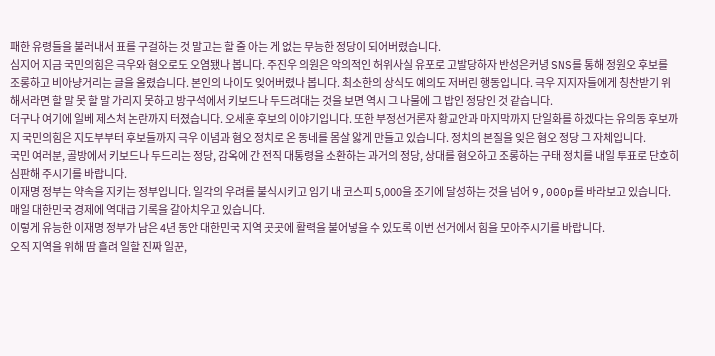패한 유령들을 불러내서 표를 구걸하는 것 말고는 할 줄 아는 게 없는 무능한 정당이 되어버렸습니다.
심지어 지금 국민의힘은 극우와 혐오로도 오염됐나 봅니다. 주진우 의원은 악의적인 허위사실 유포로 고발당하자 반성은커녕 SNS를 통해 정원오 후보를 조롱하고 비아냥거리는 글을 올렸습니다. 본인의 나이도 잊어버렸나 봅니다. 최소한의 상식도 예의도 저버린 행동입니다. 극우 지지자들에게 칭찬받기 위해서라면 할 말 못 할 말 가리지 못하고 방구석에서 키보드나 두드려대는 것을 보면 역시 그 나물에 그 밥인 정당인 것 같습니다.
더구나 여기에 일베 제스처 논란까지 터졌습니다. 오세훈 후보의 이야기입니다. 또한 부정선거론자 황교안과 마지막까지 단일화를 하겠다는 유의동 후보까지 국민의힘은 지도부부터 후보들까지 극우 이념과 혐오 정치로 온 동네를 몸살 앓게 만들고 있습니다. 정치의 본질을 잊은 혐오 정당 그 자체입니다.
국민 여러분, 골방에서 키보드나 두드리는 정당, 감옥에 간 전직 대통령을 소환하는 과거의 정당, 상대를 혐오하고 조롱하는 구태 정치를 내일 투표로 단호히 심판해 주시기를 바랍니다.
이재명 정부는 약속을 지키는 정부입니다. 일각의 우려를 불식시키고 임기 내 코스피 5,000을 조기에 달성하는 것을 넘어 9,000p를 바라보고 있습니다. 매일 대한민국 경제에 역대급 기록을 갈아치우고 있습니다.
이렇게 유능한 이재명 정부가 남은 4년 동안 대한민국 지역 곳곳에 활력을 불어넣을 수 있도록 이번 선거에서 힘을 모아주시기를 바랍니다.
오직 지역을 위해 땀 흘려 일할 진짜 일꾼,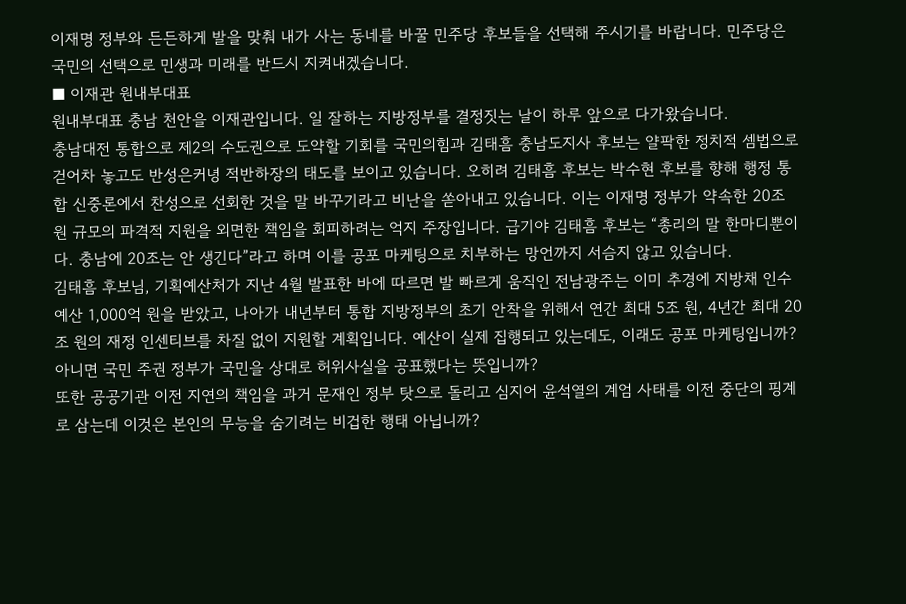이재명 정부와 든든하게 발을 맞춰 내가 사는 동네를 바꿀 민주당 후보들을 선택해 주시기를 바랍니다. 민주당은 국민의 선택으로 민생과 미래를 반드시 지켜내겠습니다.
■ 이재관 원내부대표
원내부대표 충남 천안을 이재관입니다. 일 잘하는 지방정부를 결정짓는 날이 하루 앞으로 다가왔습니다.
충남대전 통합으로 제2의 수도권으로 도약할 기회를 국민의힘과 김태흠 충남도지사 후보는 얄팍한 정치적 셈법으로 걷어차 놓고도 반성은커녕 적반하장의 태도를 보이고 있습니다. 오히려 김태흠 후보는 박수현 후보를 향해 행정 통합 신중론에서 찬성으로 선회한 것을 말 바꾸기라고 비난을 쏟아내고 있습니다. 이는 이재명 정부가 약속한 20조 원 규모의 파격적 지원을 외면한 책임을 회피하려는 억지 주장입니다. 급기야 김태흠 후보는 “총리의 말 한마디뿐이다. 충남에 20조는 안 생긴다”라고 하며 이를 공포 마케팅으로 치부하는 망언까지 서슴지 않고 있습니다.
김태흠 후보님, 기획예산처가 지난 4월 발표한 바에 따르면 발 빠르게 움직인 전남광주는 이미 추경에 지방채 인수 예산 1,000억 원을 받았고, 나아가 내년부터 통합 지방정부의 초기 안착을 위해서 연간 최대 5조 원, 4년간 최대 20조 원의 재정 인센티브를 차질 없이 지원할 계획입니다. 예산이 실제 집행되고 있는데도, 이래도 공포 마케팅입니까? 아니면 국민 주권 정부가 국민을 상대로 허위사실을 공표했다는 뜻입니까?
또한 공공기관 이전 지연의 책임을 과거 문재인 정부 탓으로 돌리고 심지어 윤석열의 계엄 사태를 이전 중단의 핑계로 삼는데 이것은 본인의 무능을 숨기려는 비겁한 행태 아닙니까?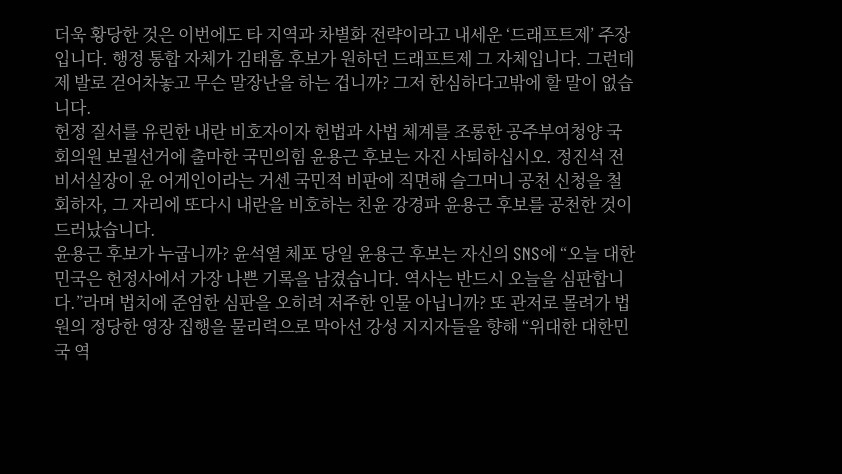더욱 황당한 것은 이번에도 타 지역과 차별화 전략이라고 내세운 ‘드래프트제’ 주장입니다. 행정 통합 자체가 김태흠 후보가 원하던 드래프트제 그 자체입니다. 그런데 제 발로 걷어차놓고 무슨 말장난을 하는 겁니까? 그저 한심하다고밖에 할 말이 없습니다.
헌정 질서를 유린한 내란 비호자이자 헌법과 사법 체계를 조롱한 공주부여청양 국회의원 보궐선거에 출마한 국민의힘 윤용근 후보는 자진 사퇴하십시오. 정진석 전 비서실장이 윤 어게인이라는 거센 국민적 비판에 직면해 슬그머니 공천 신청을 철회하자, 그 자리에 또다시 내란을 비호하는 친윤 강경파 윤용근 후보를 공천한 것이 드러났습니다.
윤용근 후보가 누굽니까? 윤석열 체포 당일 윤용근 후보는 자신의 SNS에 “오늘 대한민국은 헌정사에서 가장 나쁜 기록을 남겼습니다. 역사는 반드시 오늘을 심판합니다.”라며 법치에 준엄한 심판을 오히려 저주한 인물 아닙니까? 또 관저로 몰려가 법원의 정당한 영장 집행을 물리력으로 막아선 강성 지지자들을 향해 “위대한 대한민국 역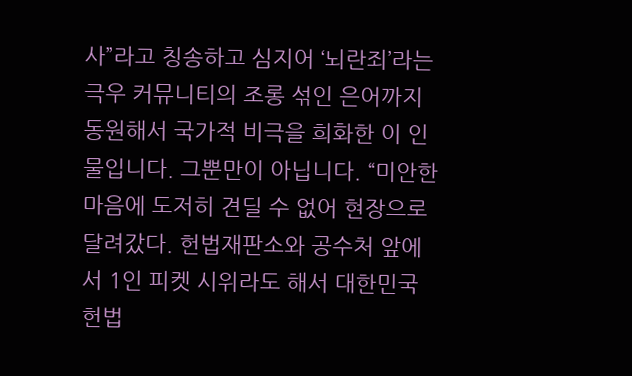사”라고 칭송하고 심지어 ‘뇌란죄’라는 극우 커뮤니티의 조롱 섞인 은어까지 동원해서 국가적 비극을 희화한 이 인물입니다. 그뿐만이 아닙니다. “미안한 마음에 도저히 견딜 수 없어 현장으로 달려갔다. 헌법재판소와 공수처 앞에서 1인 피켓 시위라도 해서 대한민국 헌법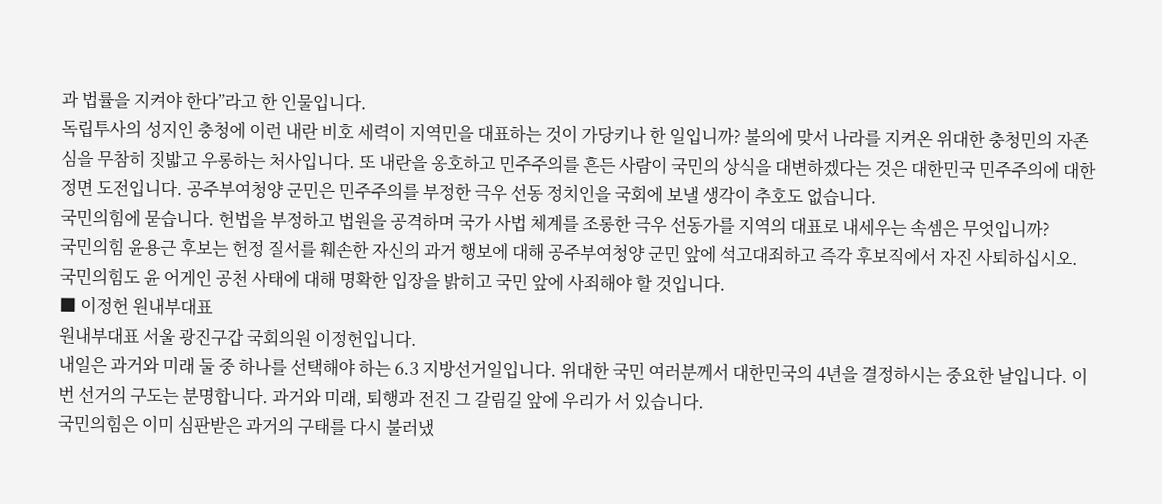과 법률을 지켜야 한다”라고 한 인물입니다.
독립투사의 성지인 충청에 이런 내란 비호 세력이 지역민을 대표하는 것이 가당키나 한 일입니까? 불의에 맞서 나라를 지켜온 위대한 충청민의 자존심을 무참히 짓밟고 우롱하는 처사입니다. 또 내란을 옹호하고 민주주의를 흔든 사람이 국민의 상식을 대변하겠다는 것은 대한민국 민주주의에 대한 정면 도전입니다. 공주부여청양 군민은 민주주의를 부정한 극우 선동 정치인을 국회에 보낼 생각이 추호도 없습니다.
국민의힘에 묻습니다. 헌법을 부정하고 법원을 공격하며 국가 사법 체계를 조롱한 극우 선동가를 지역의 대표로 내세우는 속셈은 무엇입니까?
국민의힘 윤용근 후보는 헌정 질서를 훼손한 자신의 과거 행보에 대해 공주부여청양 군민 앞에 석고대죄하고 즉각 후보직에서 자진 사퇴하십시오.
국민의힘도 윤 어게인 공천 사태에 대해 명확한 입장을 밝히고 국민 앞에 사죄해야 할 것입니다.
■ 이정헌 원내부대표
원내부대표 서울 광진구갑 국회의원 이정헌입니다.
내일은 과거와 미래 둘 중 하나를 선택해야 하는 6.3 지방선거일입니다. 위대한 국민 여러분께서 대한민국의 4년을 결정하시는 중요한 날입니다. 이번 선거의 구도는 분명합니다. 과거와 미래, 퇴행과 전진 그 갈림길 앞에 우리가 서 있습니다.
국민의힘은 이미 심판받은 과거의 구태를 다시 불러냈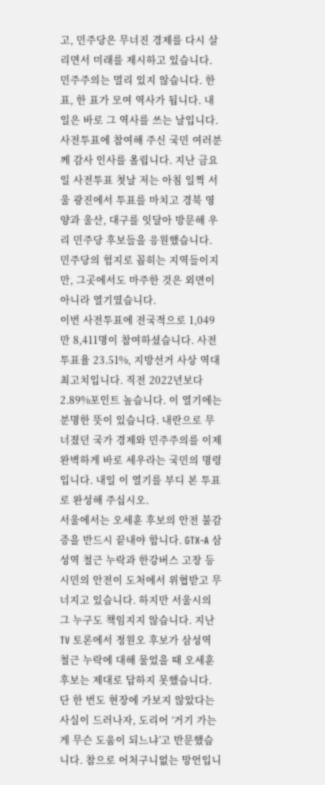고, 민주당은 무너진 경제를 다시 살리면서 미래를 제시하고 있습니다. 민주주의는 멀리 있지 않습니다. 한 표, 한 표가 모여 역사가 됩니다. 내일은 바로 그 역사를 쓰는 날입니다.
사전투표에 참여해 주신 국민 여러분께 감사 인사를 올립니다. 지난 금요일 사전투표 첫날 저는 아침 일찍 서울 광진에서 투표를 마치고 경북 영양과 울산, 대구를 잇달아 방문해 우리 민주당 후보들을 응원했습니다. 민주당의 험지로 꼽히는 지역들이지만, 그곳에서도 마주한 것은 외면이 아니라 열기였습니다.
이번 사전투표에 전국적으로 1,049만 8,411명이 참여하셨습니다. 사전 투표율 23.51%, 지방선거 사상 역대 최고치입니다. 직전 2022년보다 2.89%포인트 높습니다. 이 열기에는 분명한 뜻이 있습니다. 내란으로 무너졌던 국가 경제와 민주주의를 이제 완벽하게 바로 세우라는 국민의 명령입니다. 내일 이 열기를 부디 본 투표로 완성해 주십시오.
서울에서는 오세훈 후보의 안전 불감증을 반드시 끝내야 합니다. GTX-A 삼성역 철근 누락과 한강버스 고장 등 시민의 안전이 도처에서 위협받고 무너지고 있습니다. 하지만 서울시의 그 누구도 책임지지 않습니다. 지난 TV 토론에서 정원오 후보가 삼성역 철근 누락에 대해 물었을 때 오세훈 후보는 제대로 답하지 못했습니다. 단 한 번도 현장에 가보지 않았다는 사실이 드러나자, 도리어 ‘거기 가는 게 무슨 도움이 되느냐’고 반문했습니다. 참으로 어처구니없는 망언입니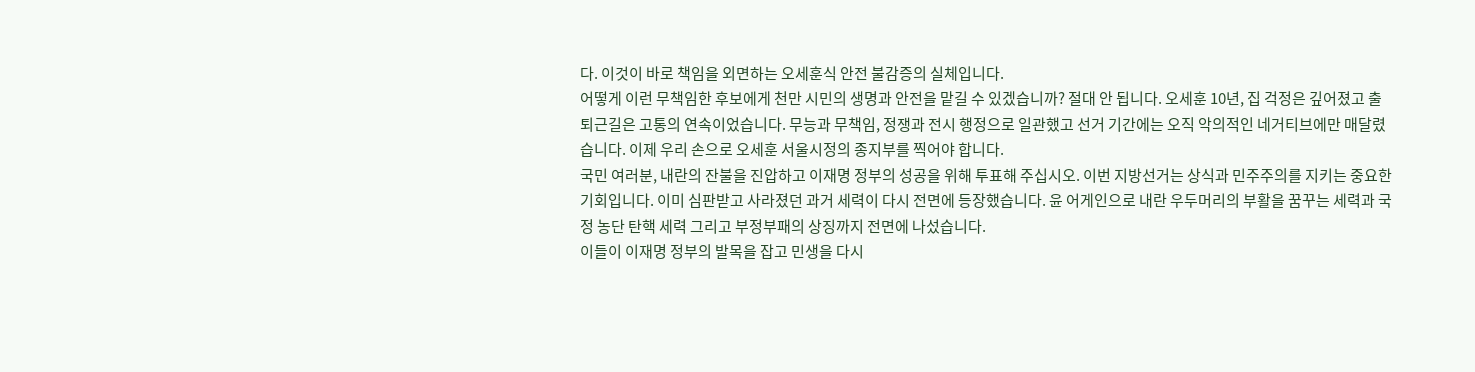다. 이것이 바로 책임을 외면하는 오세훈식 안전 불감증의 실체입니다.
어떻게 이런 무책임한 후보에게 천만 시민의 생명과 안전을 맡길 수 있겠습니까? 절대 안 됩니다. 오세훈 10년, 집 걱정은 깊어졌고 출퇴근길은 고통의 연속이었습니다. 무능과 무책임, 정쟁과 전시 행정으로 일관했고 선거 기간에는 오직 악의적인 네거티브에만 매달렸습니다. 이제 우리 손으로 오세훈 서울시정의 종지부를 찍어야 합니다.
국민 여러분, 내란의 잔불을 진압하고 이재명 정부의 성공을 위해 투표해 주십시오. 이번 지방선거는 상식과 민주주의를 지키는 중요한 기회입니다. 이미 심판받고 사라졌던 과거 세력이 다시 전면에 등장했습니다. 윤 어게인으로 내란 우두머리의 부활을 꿈꾸는 세력과 국정 농단 탄핵 세력 그리고 부정부패의 상징까지 전면에 나섰습니다.
이들이 이재명 정부의 발목을 잡고 민생을 다시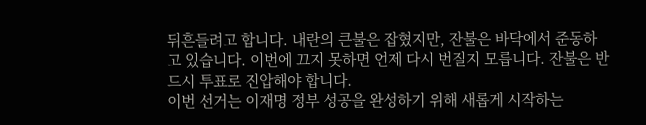뒤흔들려고 합니다. 내란의 큰불은 잡혔지만, 잔불은 바닥에서 준동하고 있습니다. 이번에 끄지 못하면 언제 다시 번질지 모릅니다. 잔불은 반드시 투표로 진압해야 합니다.
이번 선거는 이재명 정부 성공을 완성하기 위해 새롭게 시작하는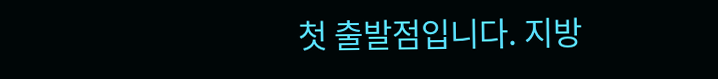첫 출발점입니다. 지방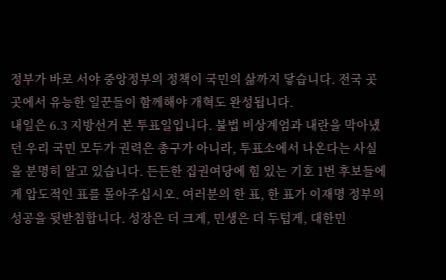정부가 바로 서야 중앙정부의 정책이 국민의 삶까지 닿습니다. 전국 곳곳에서 유능한 일꾼들이 함께해야 개혁도 완성됩니다.
내일은 6.3 지방선거 본 투표일입니다. 불법 비상계엄과 내란을 막아냈던 우리 국민 모두가 권력은 총구가 아니라, 투표소에서 나온다는 사실을 분명히 알고 있습니다. 든든한 집권여당에 힘 있는 기호 1번 후보들에게 압도적인 표를 몰아주십시오. 여러분의 한 표, 한 표가 이재명 정부의 성공을 뒷받침합니다. 성장은 더 크게, 민생은 더 두텁게, 대한민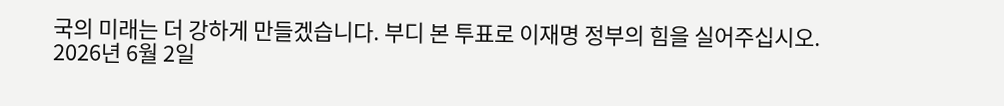국의 미래는 더 강하게 만들겠습니다. 부디 본 투표로 이재명 정부의 힘을 실어주십시오.
2026년 6월 2일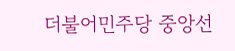더불어민주당 중앙선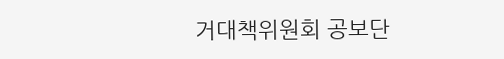거대책위원회 공보단